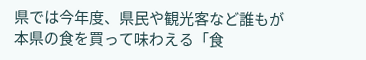県では今年度、県民や観光客など誰もが本県の食を買って味わえる「食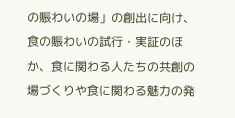の賑わいの場」の創出に向け、食の賑わいの試行・実証のほか、食に関わる人たちの共創の場づくりや食に関わる魅力の発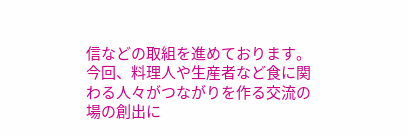信などの取組を進めております。
今回、料理人や生産者など食に関わる人々がつながりを作る交流の場の創出に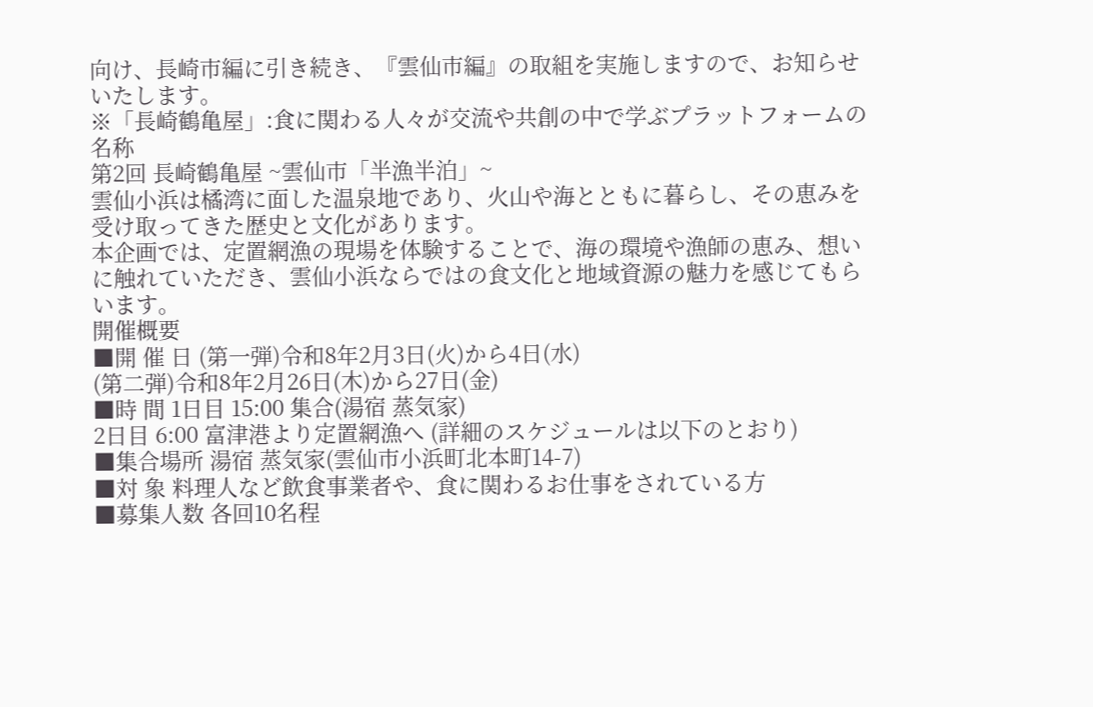向け、長崎市編に引き続き、『雲仙市編』の取組を実施しますので、お知らせいたします。
※「長崎鶴亀屋」:食に関わる人々が交流や共創の中で学ぶプラットフォームの名称
第2回 長崎鶴亀屋 ~雲仙市「半漁半泊」~
雲仙小浜は橘湾に面した温泉地であり、火山や海とともに暮らし、その恵みを受け取ってきた歴史と文化があります。
本企画では、定置網漁の現場を体験することで、海の環境や漁師の恵み、想いに触れていただき、雲仙小浜ならではの食文化と地域資源の魅力を感じてもらいます。
開催概要
■開 催 日 (第一弾)令和8年2月3日(火)から4日(水)
(第二弾)令和8年2月26日(木)から27日(金)
■時 間 1日目 15:00 集合(湯宿 蒸気家)
2日目 6:00 富津港より定置網漁へ (詳細のスケジュールは以下のとおり)
■集合場所 湯宿 蒸気家(雲仙市小浜町北本町14-7)
■対 象 料理人など飲食事業者や、食に関わるお仕事をされている方
■募集人数 各回10名程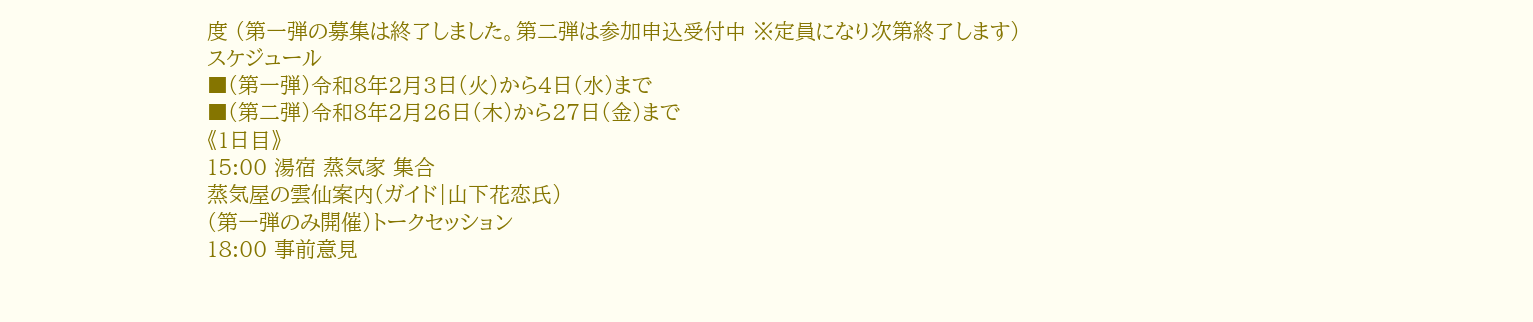度 (第一弾の募集は終了しました。第二弾は参加申込受付中 ※定員になり次第終了します)
スケジュール
■(第一弾)令和8年2月3日(火)から4日(水)まで
■(第二弾)令和8年2月26日(木)から27日(金)まで
《1日目》
15:00 湯宿 蒸気家 集合
蒸気屋の雲仙案内(ガイド|山下花恋氏)
(第一弾のみ開催)トークセッション
18:00 事前意見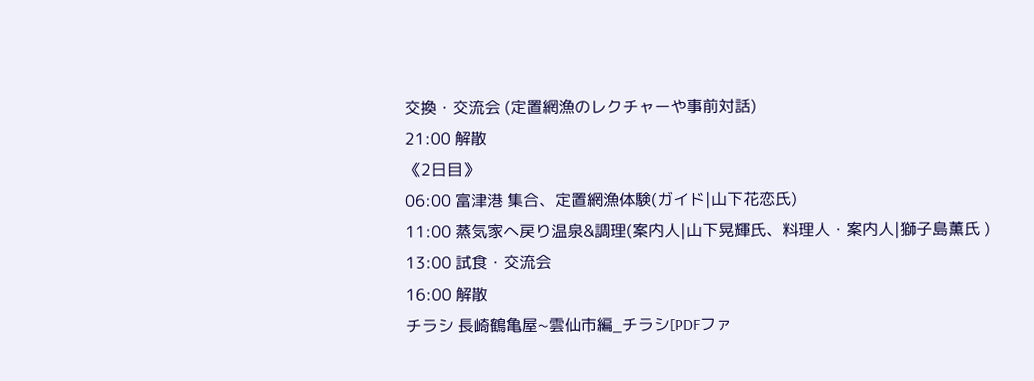交換・交流会 (定置網漁のレクチャーや事前対話)
21:00 解散
《2日目》
06:00 富津港 集合、定置網漁体験(ガイド|山下花恋氏)
11:00 蒸気家へ戻り温泉&調理(案内人|山下晃輝氏、料理人・案内人|獅子島薫氏 )
13:00 試食・交流会
16:00 解散
チラシ 長崎鶴亀屋~雲仙市編_チラシ[PDFファ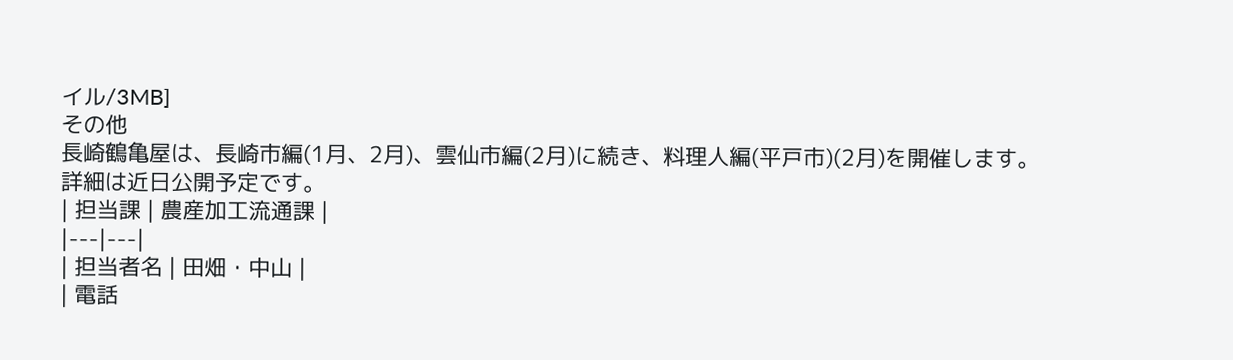イル/3MB]
その他
長崎鶴亀屋は、長崎市編(1月、2月)、雲仙市編(2月)に続き、料理人編(平戸市)(2月)を開催します。
詳細は近日公開予定です。
| 担当課 | 農産加工流通課 |
|---|---|
| 担当者名 | 田畑・中山 |
| 電話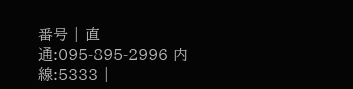番号 | 直通:095-895-2996 内線:5333 |